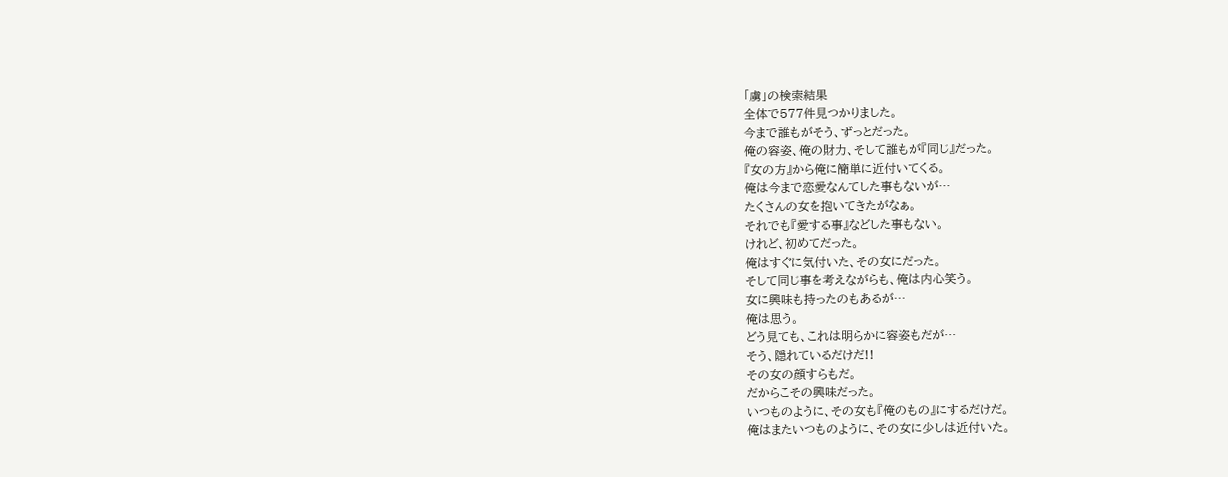「虜」の検索結果
全体で577件見つかりました。
今まで誰もがそう、ずっとだった。
俺の容姿、俺の財力、そして誰もが『同じ』だった。
『女の方』から俺に簡単に近付いてくる。
俺は今まで恋愛なんてした事もないが…
たくさんの女を抱いてきたがなぁ。
それでも『愛する事』などした事もない。
けれど、初めてだった。
俺はすぐに気付いた、その女にだった。
そして同じ事を考えながらも、俺は内心笑う。
女に興味も持ったのもあるが…
俺は思う。
どう見ても、これは明らかに容姿もだが…
そう、隠れているだけだ!!
その女の顔すらもだ。
だからこその興味だった。
いつものように、その女も『俺のもの』にするだけだ。
俺はまたいつものように、その女に少しは近付いた。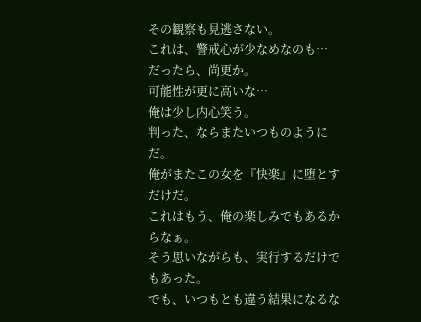その観察も見逃さない。
これは、警戒心が少なめなのも…
だったら、尚更か。
可能性が更に高いな…
俺は少し内心笑う。
判った、ならまたいつものようにだ。
俺がまたこの女を『快楽』に堕とすだけだ。
これはもう、俺の楽しみでもあるからなぁ。
そう思いながらも、実行するだけでもあった。
でも、いつもとも違う結果になるな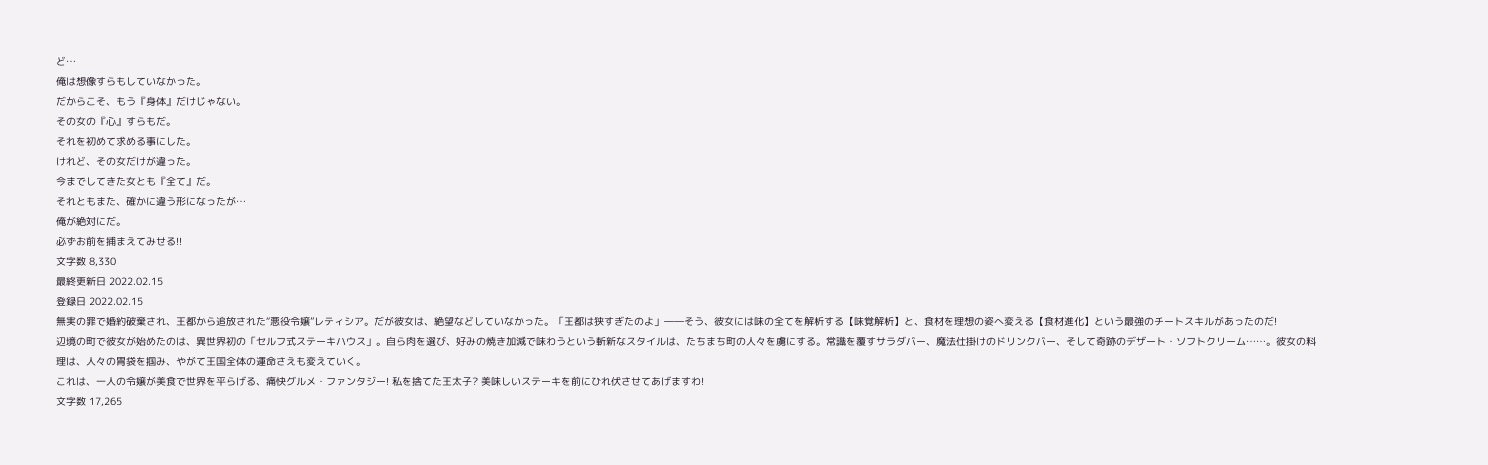ど…
俺は想像すらもしていなかった。
だからこそ、もう『身体』だけじゃない。
その女の『心』すらもだ。
それを初めて求める事にした。
けれど、その女だけが違った。
今までしてきた女とも『全て』だ。
それともまた、確かに違う形になったが…
俺が絶対にだ。
必ずお前を捕まえてみせる!!
文字数 8,330
最終更新日 2022.02.15
登録日 2022.02.15
無実の罪で婚約破棄され、王都から追放された“悪役令嬢”レティシア。だが彼女は、絶望などしていなかった。「王都は狭すぎたのよ」――そう、彼女には味の全てを解析する【味覚解析】と、食材を理想の姿へ変える【食材進化】という最強のチートスキルがあったのだ!
辺境の町で彼女が始めたのは、異世界初の「セルフ式ステーキハウス」。自ら肉を選び、好みの焼き加減で味わうという斬新なスタイルは、たちまち町の人々を虜にする。常識を覆すサラダバー、魔法仕掛けのドリンクバー、そして奇跡のデザート・ソフトクリーム……。彼女の料理は、人々の胃袋を掴み、やがて王国全体の運命さえも変えていく。
これは、一人の令嬢が美食で世界を平らげる、痛快グルメ・ファンタジー! 私を捨てた王太子? 美味しいステーキを前にひれ伏させてあげますわ!
文字数 17,265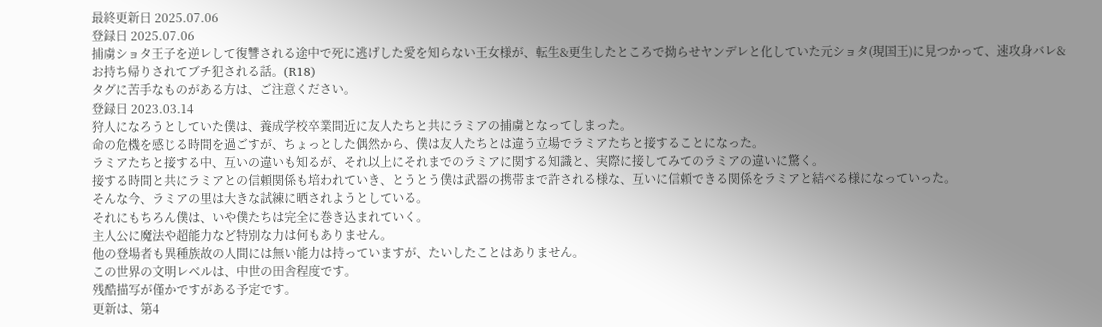最終更新日 2025.07.06
登録日 2025.07.06
捕虜ショタ王子を逆レして復讐される途中で死に逃げした愛を知らない王女様が、転生&更生したところで拗らせヤンデレと化していた元ショタ(現国王)に見つかって、速攻身バレ&お持ち帰りされてブチ犯される話。(R18)
タグに苦手なものがある方は、ご注意ください。
登録日 2023.03.14
狩人になろうとしていた僕は、養成学校卒業間近に友人たちと共にラミアの捕虜となってしまった。
命の危機を感じる時間を過ごすが、ちょっとした偶然から、僕は友人たちとは違う立場でラミアたちと接することになった。
ラミアたちと接する中、互いの違いも知るが、それ以上にそれまでのラミアに関する知識と、実際に接してみてのラミアの違いに驚く。
接する時間と共にラミアとの信頼関係も培われていき、とうとう僕は武器の携帯まで許される様な、互いに信頼できる関係をラミアと結べる様になっていった。
そんな今、ラミアの里は大きな試練に晒されようとしている。
それにもちろん僕は、いや僕たちは完全に巻き込まれていく。
主人公に魔法や超能力など特別な力は何もありません。
他の登場者も異種族故の人間には無い能力は持っていますが、たいしたことはありません。
この世界の文明レベルは、中世の田舎程度です。
残酷描写が僅かですがある予定です。
更新は、第4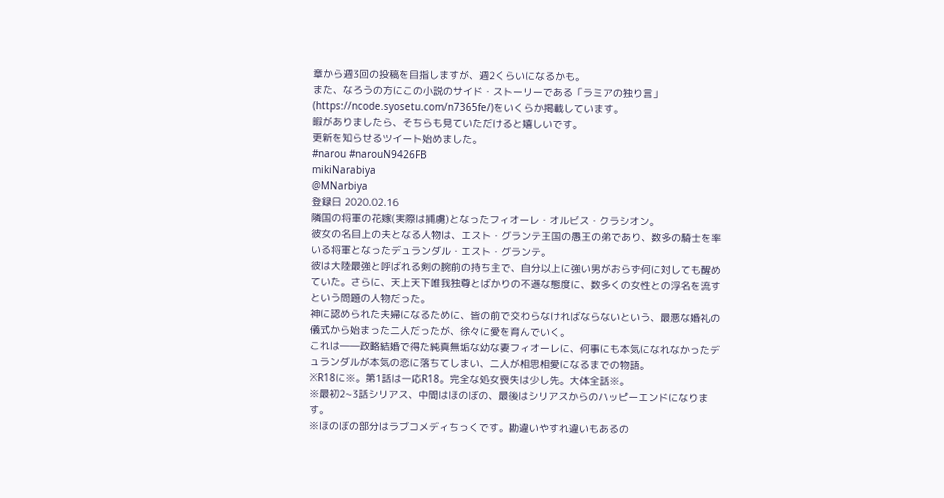章から週3回の投稿を目指しますが、週2くらいになるかも。
また、なろうの方にこの小説のサイド・ストーリーである「ラミアの独り言」(https://ncode.syosetu.com/n7365fe/)をいくらか掲載しています。
暇がありましたら、そちらも見ていただけると嬉しいです。
更新を知らせるツイート始めました。
#narou #narouN9426FB
mikiNarabiya
@MNarbiya
登録日 2020.02.16
隣国の将軍の花嫁(実際は捕虜)となったフィオーレ・オルビス・クラシオン。
彼女の名目上の夫となる人物は、エスト・グランテ王国の愚王の弟であり、数多の騎士を率いる将軍となったデュランダル・エスト・グランテ。
彼は大陸最強と呼ばれる剣の腕前の持ち主で、自分以上に強い男がおらず何に対しても醒めていた。さらに、天上天下唯我独尊とばかりの不遜な態度に、数多くの女性との浮名を流すという問題の人物だった。
神に認められた夫婦になるために、皆の前で交わらなければならないという、最悪な婚礼の儀式から始まった二人だったが、徐々に愛を育んでいく。
これは――政略結婚で得た純真無垢な幼な妻フィオーレに、何事にも本気になれなかったデュランダルが本気の恋に落ちてしまい、二人が相思相愛になるまでの物語。
※R18に※。第1話は一応R18。完全な処女喪失は少し先。大体全話※。
※最初2~3話シリアス、中間はほのぼの、最後はシリアスからのハッピーエンドになります。
※ほのぼの部分はラブコメディちっくです。勘違いやすれ違いもあるの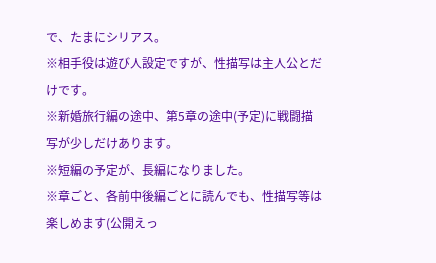で、たまにシリアス。
※相手役は遊び人設定ですが、性描写は主人公とだけです。
※新婚旅行編の途中、第5章の途中(予定)に戦闘描写が少しだけあります。
※短編の予定が、長編になりました。
※章ごと、各前中後編ごとに読んでも、性描写等は楽しめます(公開えっ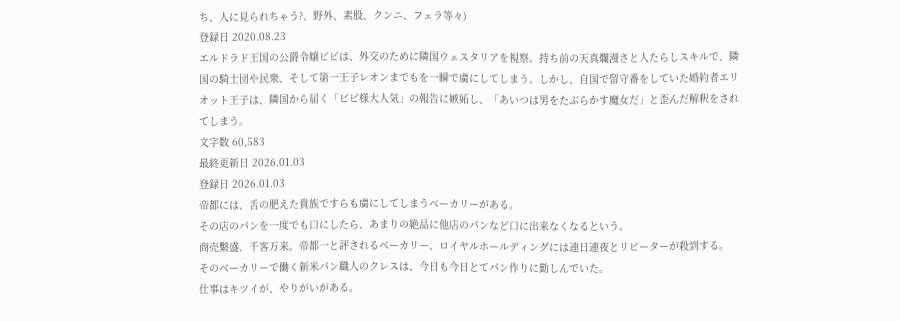ち、人に見られちゃう?、野外、素股、クンニ、フェラ等々)
登録日 2020.08.23
エルドラド王国の公爵令嬢ビビは、外交のために隣国ウェスタリアを視察。持ち前の天真爛漫さと人たらしスキルで、隣国の騎士団や民衆、そして第一王子レオンまでもを一瞬で虜にしてしまう。しかし、自国で留守番をしていた婚約者エリオット王子は、隣国から届く「ビビ様大人気」の報告に嫉妬し、「あいつは男をたぶらかす魔女だ」と歪んだ解釈をされてしまう。
文字数 60,583
最終更新日 2026.01.03
登録日 2026.01.03
帝都には、舌の肥えた貴族ですらも虜にしてしまうベーカリーがある。
その店のパンを一度でも口にしたら、あまりの絶品に他店のパンなど口に出来なくなるという。
商売繫盛、千客万来。帝都一と評されるベーカリー、ロイヤルホールディングには連日連夜とリピーターが殺到する。
そのベーカリーで働く新米パン職人のクレスは、今日も今日とてパン作りに勤しんでいた。
仕事はキツイが、やりがいがある。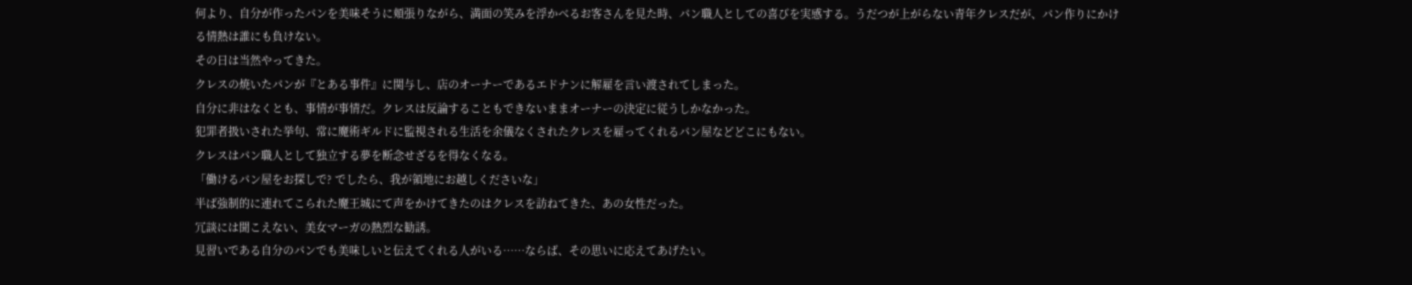何より、自分が作ったパンを美味そうに頬張りながら、満面の笑みを浮かべるお客さんを見た時、パン職人としての喜びを実感する。うだつが上がらない青年クレスだが、パン作りにかける情熱は誰にも負けない。
その日は当然やってきた。
クレスの焼いたパンが『とある事件』に関与し、店のオーナーであるエドナンに解雇を言い渡されてしまった。
自分に非はなくとも、事情が事情だ。クレスは反論することもできないままオーナーの決定に従うしかなかった。
犯罪者扱いされた挙句、常に魔術ギルドに監視される生活を余儀なくされたクレスを雇ってくれるパン屋などどこにもない。
クレスはパン職人として独立する夢を断念せざるを得なくなる。
「働けるパン屋をお探しで? でしたら、我が領地にお越しくださいな」
半ば強制的に連れてこられた魔王城にて声をかけてきたのはクレスを訪ねてきた、あの女性だった。
冗談には聞こえない、美女マーガの熱烈な勧誘。
見習いである自分のパンでも美味しいと伝えてくれる人がいる……ならば、その思いに応えてあげたい。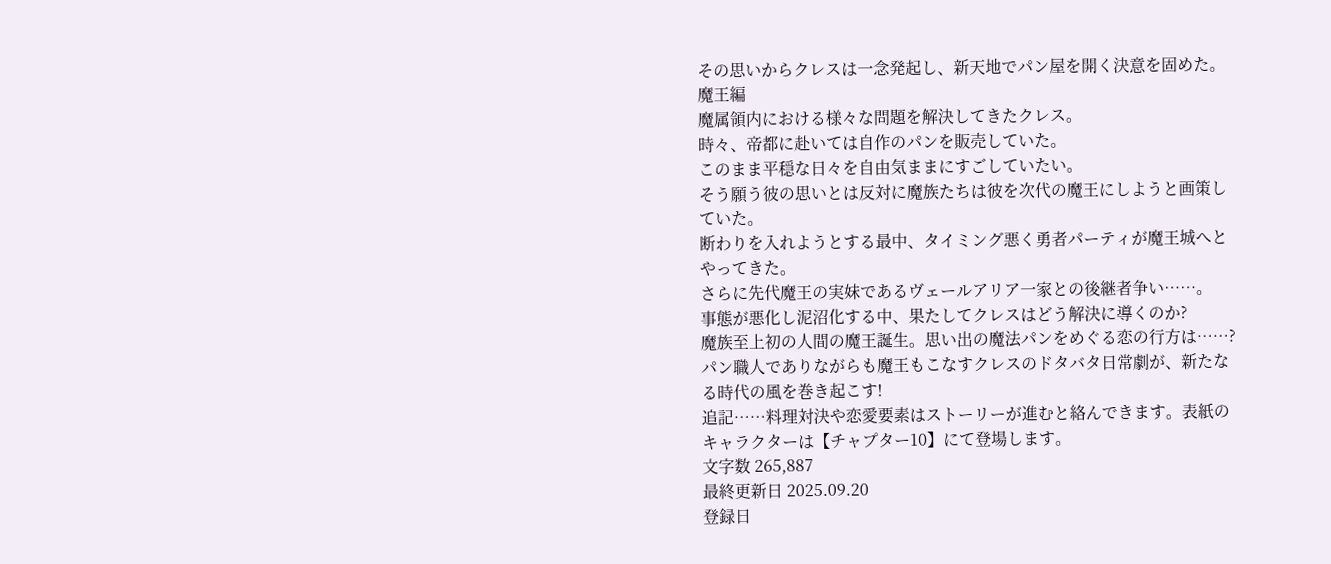その思いからクレスは一念発起し、新天地でパン屋を開く決意を固めた。
魔王編
魔属領内における様々な問題を解決してきたクレス。
時々、帝都に赴いては自作のパンを販売していた。
このまま平穏な日々を自由気ままにすごしていたい。
そう願う彼の思いとは反対に魔族たちは彼を次代の魔王にしようと画策していた。
断わりを入れようとする最中、タイミング悪く勇者パーティが魔王城へとやってきた。
さらに先代魔王の実妹であるヴェールアリア一家との後継者争い……。
事態が悪化し泥沼化する中、果たしてクレスはどう解決に導くのか?
魔族至上初の人間の魔王誕生。思い出の魔法パンをめぐる恋の行方は……?
パン職人でありながらも魔王もこなすクレスのドタバタ日常劇が、新たなる時代の風を巻き起こす!
追記……料理対決や恋愛要素はストーリーが進むと絡んできます。表紙のキャラクターは【チャプター10】にて登場します。
文字数 265,887
最終更新日 2025.09.20
登録日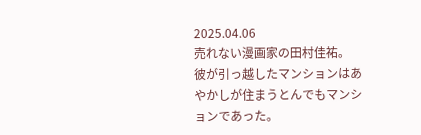2025.04.06
売れない漫画家の田村佳祐。
彼が引っ越したマンションはあやかしが住まうとんでもマンションであった。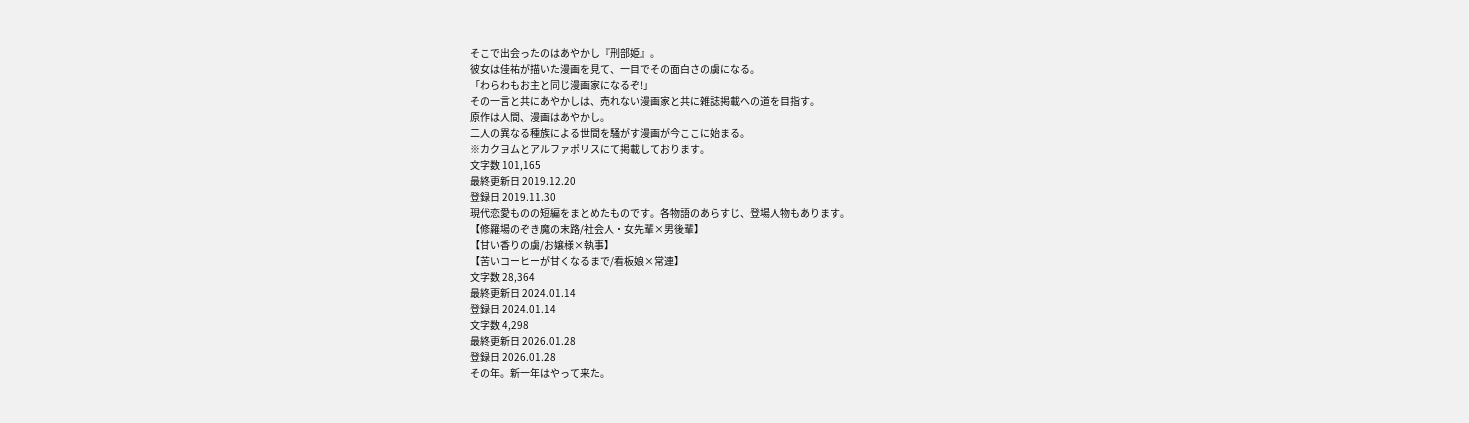そこで出会ったのはあやかし『刑部姫』。
彼女は佳祐が描いた漫画を見て、一目でその面白さの虜になる。
「わらわもお主と同じ漫画家になるぞ!」
その一言と共にあやかしは、売れない漫画家と共に雑誌掲載への道を目指す。
原作は人間、漫画はあやかし。
二人の異なる種族による世間を騒がす漫画が今ここに始まる。
※カクヨムとアルファポリスにて掲載しております。
文字数 101,165
最終更新日 2019.12.20
登録日 2019.11.30
現代恋愛ものの短編をまとめたものです。各物語のあらすじ、登場人物もあります。
【修羅場のぞき魔の末路/社会人・女先輩×男後輩】
【甘い香りの虜/お嬢様×執事】
【苦いコーヒーが甘くなるまで/看板娘×常連】
文字数 28,364
最終更新日 2024.01.14
登録日 2024.01.14
文字数 4,298
最終更新日 2026.01.28
登録日 2026.01.28
その年。新一年はやって来た。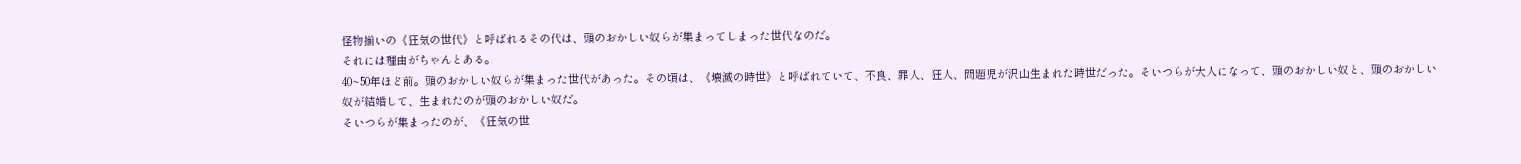怪物揃いの《狂気の世代》と呼ばれるその代は、頭のおかしい奴らが集まってしまった世代なのだ。
それには理由がちゃんとある。
40~50年ほど前。頭のおかしい奴らが集まった世代があった。その頃は、《壊滅の時世》と呼ばれていて、不良、罪人、狂人、問題児が沢山生まれた時世だった。そいつらが大人になって、頭のおかしい奴と、頭のおかしい奴が結婚して、生まれたのが頭のおかしい奴だ。
そいつらが集まったのが、《狂気の世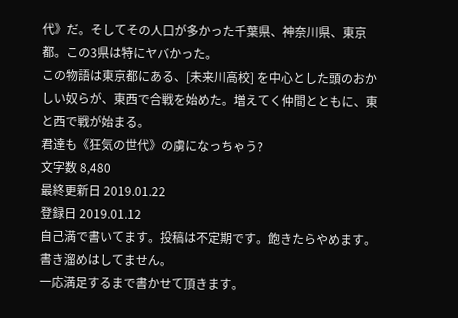代》だ。そしてその人口が多かった千葉県、神奈川県、東京都。この3県は特にヤバかった。
この物語は東京都にある、[未来川高校] を中心とした頭のおかしい奴らが、東西で合戦を始めた。増えてく仲間とともに、東と西で戦が始まる。
君達も《狂気の世代》の虜になっちゃう?
文字数 8,480
最終更新日 2019.01.22
登録日 2019.01.12
自己満で書いてます。投稿は不定期です。飽きたらやめます。書き溜めはしてません。
一応満足するまで書かせて頂きます。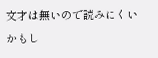文才は無いので読みにくいかもし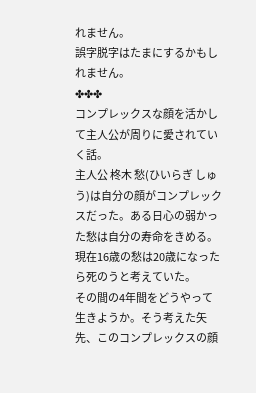れません。
誤字脱字はたまにするかもしれません。
✤✤✤
コンプレックスな顔を活かして主人公が周りに愛されていく話。
主人公 柊木 愁(ひいらぎ しゅう)は自分の顔がコンプレックスだった。ある日心の弱かった愁は自分の寿命をきめる。
現在16歳の愁は20歳になったら死のうと考えていた。
その間の4年間をどうやって生きようか。そう考えた矢先、このコンプレックスの顔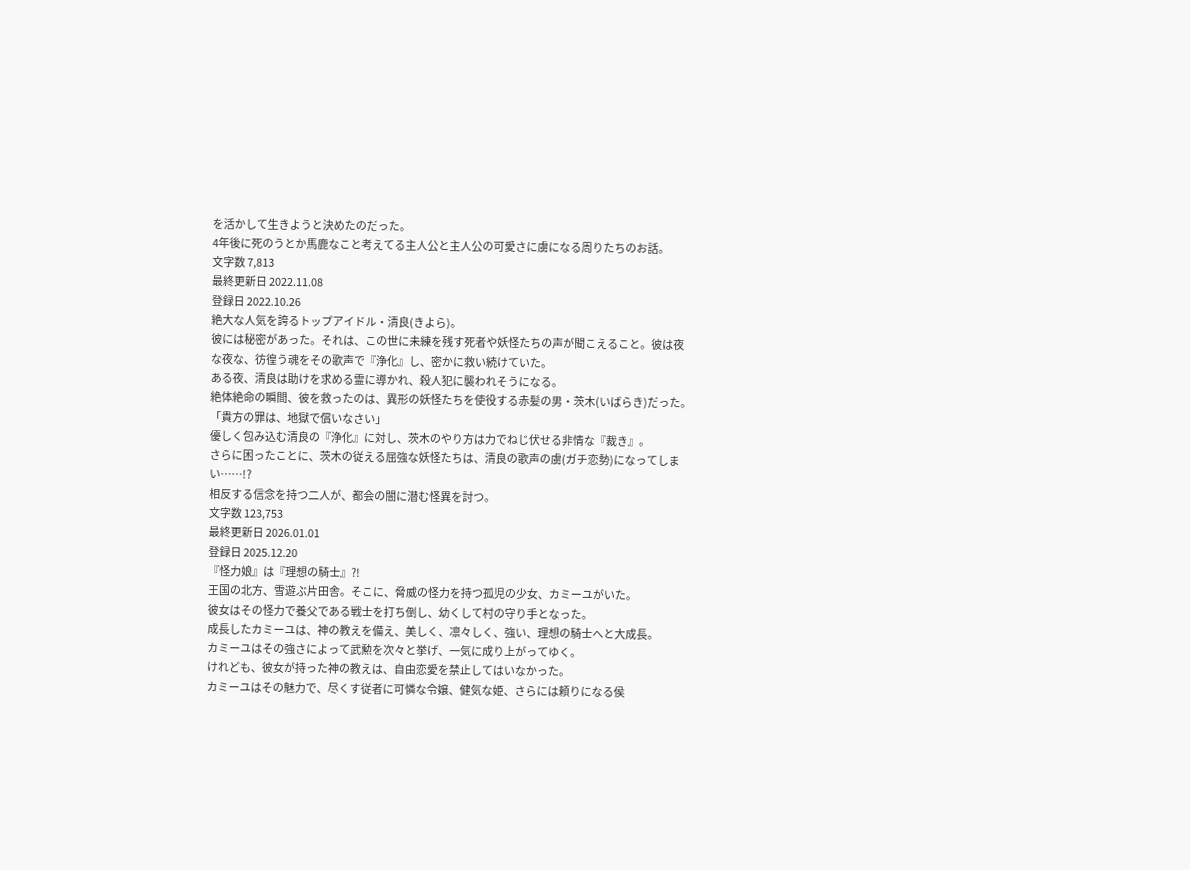を活かして生きようと決めたのだった。
4年後に死のうとか馬鹿なこと考えてる主人公と主人公の可愛さに虜になる周りたちのお話。
文字数 7,813
最終更新日 2022.11.08
登録日 2022.10.26
絶大な人気を誇るトップアイドル・清良(きよら)。
彼には秘密があった。それは、この世に未練を残す死者や妖怪たちの声が聞こえること。彼は夜な夜な、彷徨う魂をその歌声で『浄化』し、密かに救い続けていた。
ある夜、清良は助けを求める霊に導かれ、殺人犯に襲われそうになる。
絶体絶命の瞬間、彼を救ったのは、異形の妖怪たちを使役する赤髪の男・茨木(いばらき)だった。
「貴方の罪は、地獄で償いなさい」
優しく包み込む清良の『浄化』に対し、茨木のやり方は力でねじ伏せる非情な『裁き』。
さらに困ったことに、茨木の従える屈強な妖怪たちは、清良の歌声の虜(ガチ恋勢)になってしまい……!?
相反する信念を持つ二人が、都会の闇に潜む怪異を討つ。
文字数 123,753
最終更新日 2026.01.01
登録日 2025.12.20
『怪力娘』は『理想の騎士』?!
王国の北方、雪遊ぶ片田舎。そこに、脅威の怪力を持つ孤児の少女、カミーユがいた。
彼女はその怪力で養父である戦士を打ち倒し、幼くして村の守り手となった。
成長したカミーユは、神の教えを備え、美しく、凛々しく、強い、理想の騎士へと大成長。
カミーユはその強さによって武勲を次々と挙げ、一気に成り上がってゆく。
けれども、彼女が持った神の教えは、自由恋愛を禁止してはいなかった。
カミーユはその魅力で、尽くす従者に可憐な令嬢、健気な姫、さらには頼りになる侯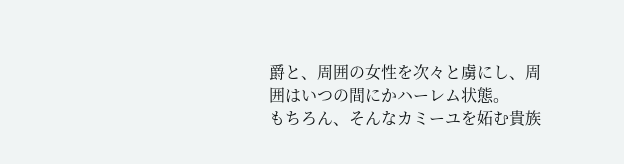爵と、周囲の女性を次々と虜にし、周囲はいつの間にかハーレム状態。
もちろん、そんなカミーユを妬む貴族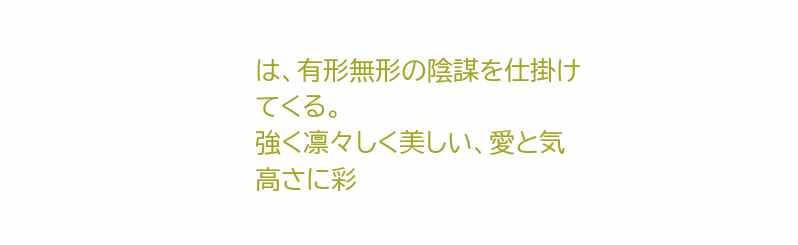は、有形無形の陰謀を仕掛けてくる。
強く凛々しく美しい、愛と気高さに彩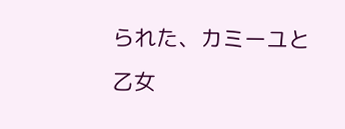られた、カミーユと乙女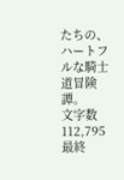たちの、ハートフルな騎士道冒険譚。
文字数 112,795
最終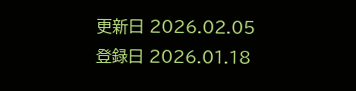更新日 2026.02.05
登録日 2026.01.18